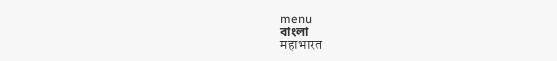menu
বাংলা
महाभारत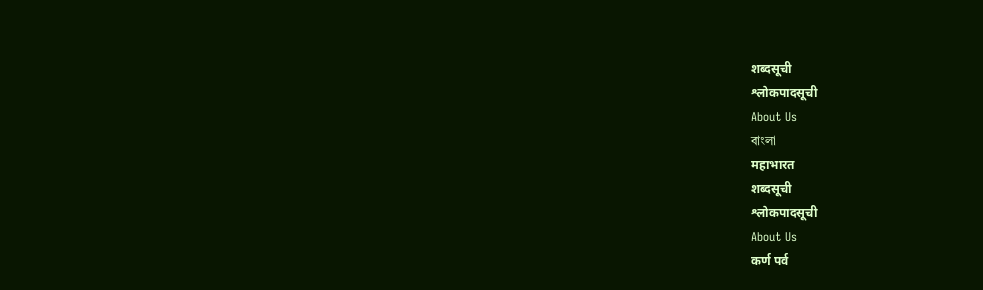शब्दसूची
श्लोकपादसूची
About Us
বাংলা
महाभारत
शब्दसूची
श्लोकपादसूची
About Us
कर्ण पर्व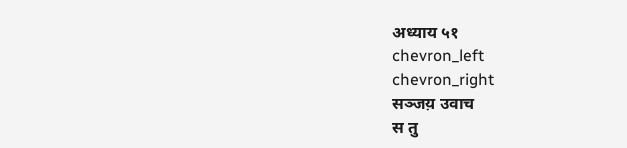अध्याय ५१
chevron_left
chevron_right
सञ्जय़ उवाच
स तु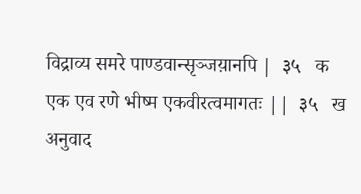विद्राव्य समरे पाण्डवान्सृञ्जय़ानपि |  ३५   क
एक एव रणे भीष्म एकवीरत्वमागतः ||  ३५   ख
अनुवाद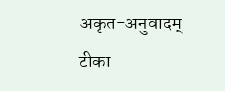अकृत-अनुवादम्
टीका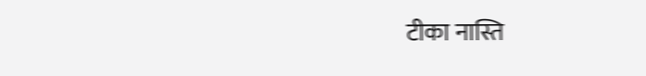टीका नास्ति